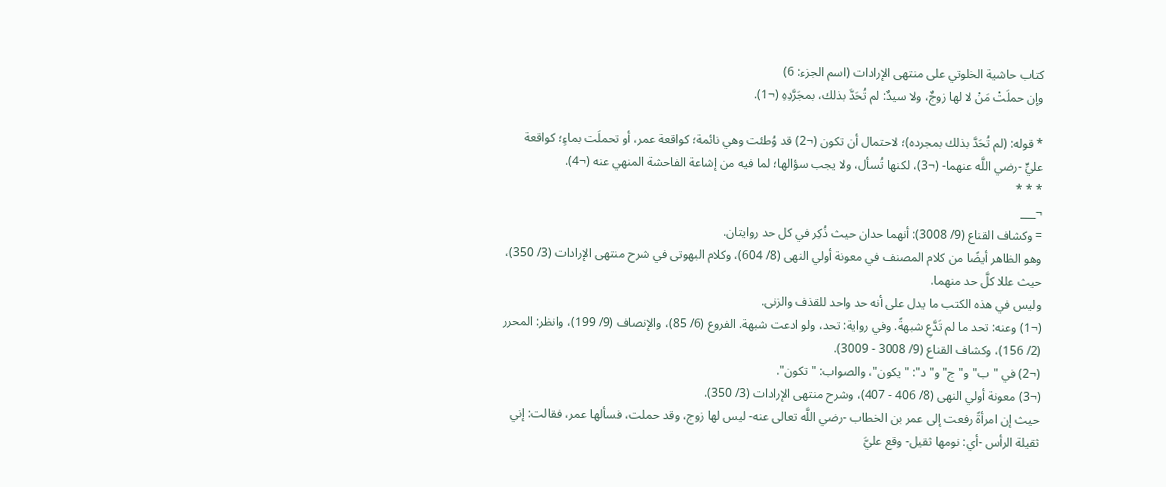كتاب حاشية الخلوتي على منتهى الإرادات (اسم الجزء: 6)
وإن حملَتْ مَنْ لا لها زوجٌ، ولا سيدٌ: لم تُحَدَّ بذلك، بمجَرَّدِهِ (¬1).

* قوله: (لم تُحَدَّ بذلك بمجرده)؛ لاحتمال أن تكون (¬2) قد وُطئت وهي نائمة؛ كواقعة عمر، أو تحملَت بماءٍ؛ كواقعة عليٍّ -رضي اللَّه عنهما- (¬3)، لكنها تُسأل، ولا يجب سؤالها؛ لما فيه من إشاعة الفاحشة المنهي عنه (¬4).
* * *
¬___
= وكشاف القناع (9/ 3008): أنهما حدان حيث ذُكِر في كل حد روايتان.
وهو الظاهر أيضًا من كلام المصنف في معونة أولي النهى (8/ 604)، وكلام البهوتى في شرح منتهى الإرادات (3/ 350)، حيث عللا كلَّ حد منهما.
وليس في هذه الكتب ما يدل على أنه حد واحد للقذف والزنى.
(¬1) وعنه: تحد ما لم تَدَّعِ شبهةً. وفي رواية: تحد، ولو ادعت شبهة. الفروع (6/ 85)، والإنصاف (9/ 199)، وانظر: المحرر (2/ 156)، وكشاف القناع (9/ 3008 - 3009).
(¬2) في "ب" و"ج" و"د": "يكون"، والصواب: "تكون".
(¬3) معونة أولي النهى (8/ 406 - 407)، وشرح منتهى الإرادات (3/ 350).
حيث إن امرأةً رفعت إلى عمر بن الخطاب -رضي اللَّه تعالى عنه- ليس لها زوج، وقد حملت، فسألها عمر، فقالت: إني ثقيلة الرأس -أي: نومها ثقيل- وقع عليَّ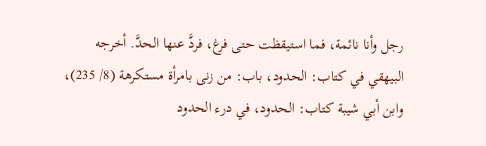رجل وأنا نائمة، فما استيقظت حتى فرغ، فردَّ عنها الحدَّ. أخرجه البيهقي في كتاب: الحدود، باب: من زنى بامرأة مستكرهة (8/ 235)، وابن أبي شيبة كتاب: الحدود، في درء الحدود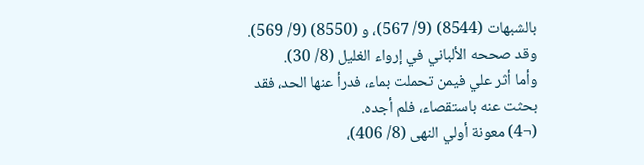بالشبهات (8544) (9/ 567)، و (8550) (9/ 569).
وقد صححه الألباني في إرواء الغليل (8/ 30).
وأما أثر علي فيمن تحملت بماء، فدرأ عنها الحد، فقد بحثت عنه باستقصاء، فلم أجده.
(¬4) معونة أولي النهى (8/ 406)،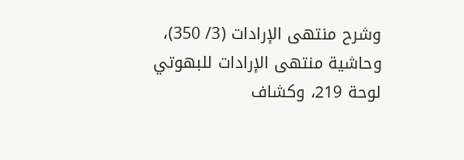وشرح منتهى الإرادات (3/ 350)، وحاشية منتهى الإرادات للبهوتي لوحة 219، وكشاف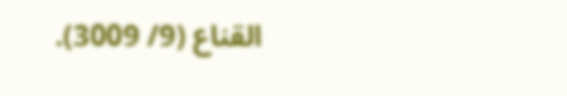القناع (9/ 3009).